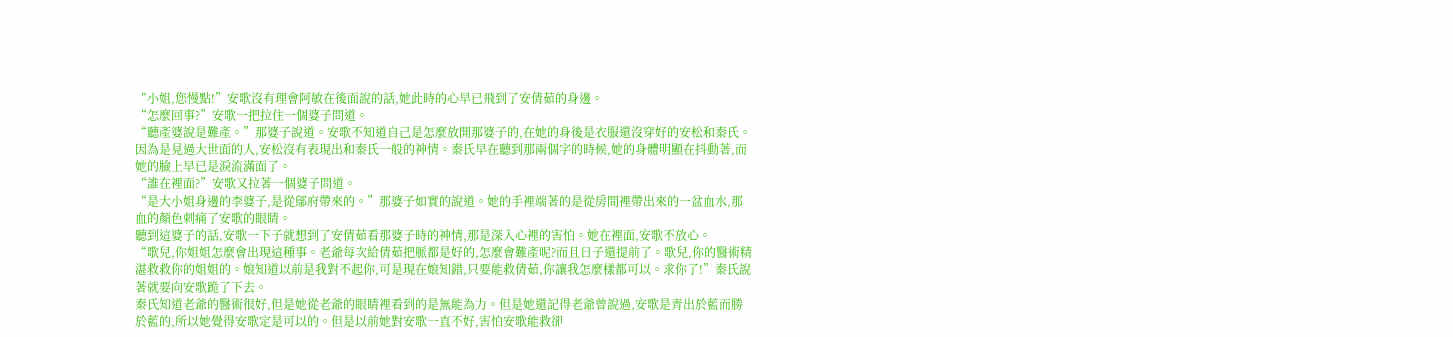“小姐,您慢點!”安歌沒有理會阿敏在後面說的話,她此時的心早已飛到了安倩茹的身邊。
“怎麼回事?”安歌一把拉住一個婆子問道。
“聽產婆說是難產。”那婆子說道。安歌不知道自己是怎麼放開那婆子的,在她的身後是衣服還沒穿好的安松和秦氏。因為是見過大世面的人,安松沒有表現出和秦氏一般的神情。秦氏早在聽到那兩個字的時候,她的身體明顯在抖動著,而她的臉上早已是淚流滿面了。
“誰在裡面?”安歌又拉著一個婆子問道。
“是大小姐身邊的李婆子,是從鄔府帶來的。”那婆子如實的說道。她的手裡端著的是從房間裡帶出來的一盆血水,那血的顏色刺痛了安歌的眼睛。
聽到這婆子的話,安歌一下子就想到了安倩茹看那婆子時的神情,那是深入心裡的害怕。她在裡面,安歌不放心。
“歌兒,你姐姐怎麼會出現這種事。老爺每次給倩茹把脈都是好的,怎麼會難產呢?而且日子還提前了。歌兒,你的醫術精湛救救你的姐姐的。娘知道以前是我對不起你,可是現在娘知錯,只要能救倩茹,你讓我怎麼樣都可以。求你了!”秦氏說著就要向安歌跪了下去。
秦氏知道老爺的醫術很好,但是她從老爺的眼睛裡看到的是無能為力。但是她還記得老爺曾說過,安歌是青出於藍而勝於藍的,所以她覺得安歌定是可以的。但是以前她對安歌一直不好,害怕安歌能救卻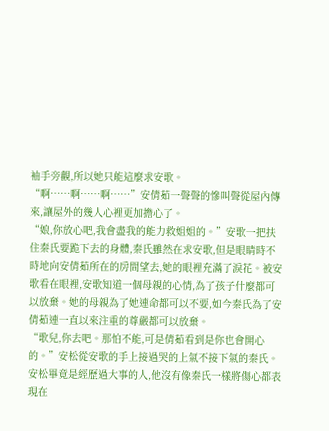袖手旁觀,所以她只能這麼求安歌。
“啊……啊……啊……”安倩茹一聲聲的慘叫聲從屋內傳來,讓屋外的幾人心裡更加擔心了。
“娘,你放心吧,我會盡我的能力救姐姐的。”安歌一把扶住秦氏要跪下去的身體,秦氏雖然在求安歌,但是眼睛時不時地向安倩茹所在的房間望去,她的眼裡充滿了淚花。被安歌看在眼裡,安歌知道一個母親的心情,為了孩子什麼都可以放棄。她的母親為了她連命都可以不要,如今秦氏為了安倩茹連一直以來注重的尊嚴都可以放棄。
“歌兒,你去吧。那怕不能,可是倩茹看到是你也會開心的。”安松從安歌的手上接過哭的上氣不接下氣的秦氏。安松畢竟是經歷過大事的人,他沒有像秦氏一樣將傷心都表現在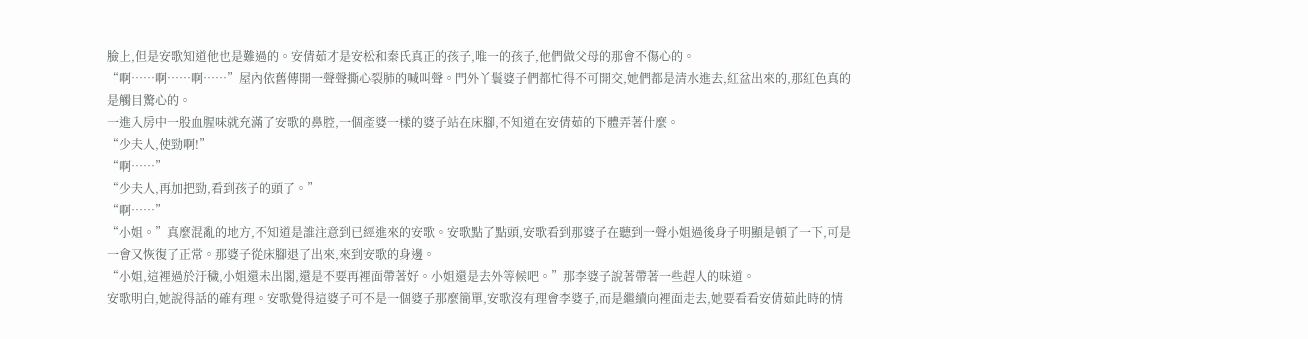臉上,但是安歌知道他也是難過的。安倩茹才是安松和秦氏真正的孩子,唯一的孩子,他們做父母的那會不傷心的。
“啊……啊……啊……”屋內依舊傳開一聲聲撕心裂肺的喊叫聲。門外丫鬟婆子們都忙得不可開交,她們都是清水進去,紅盆出來的,那紅色真的是觸目驚心的。
一進入房中一股血腥味就充滿了安歌的鼻腔,一個產婆一樣的婆子站在床腳,不知道在安倩茹的下體弄著什麼。
“少夫人,使勁啊!”
“啊……”
“少夫人,再加把勁,看到孩子的頭了。”
“啊……”
“小姐。”真麼混亂的地方,不知道是誰注意到已經進來的安歌。安歌點了點頭,安歌看到那婆子在聽到一聲小姐過後身子明顯是頓了一下,可是一會又恢復了正常。那婆子從床腳退了出來,來到安歌的身邊。
“小姐,這裡過於汙穢,小姐還未出閣,還是不要再裡面帶著好。小姐還是去外等候吧。”那李婆子說著帶著一些趕人的味道。
安歌明白,她說得話的確有理。安歌覺得這婆子可不是一個婆子那麼簡單,安歌沒有理會李婆子,而是繼續向裡面走去,她要看看安倩茹此時的情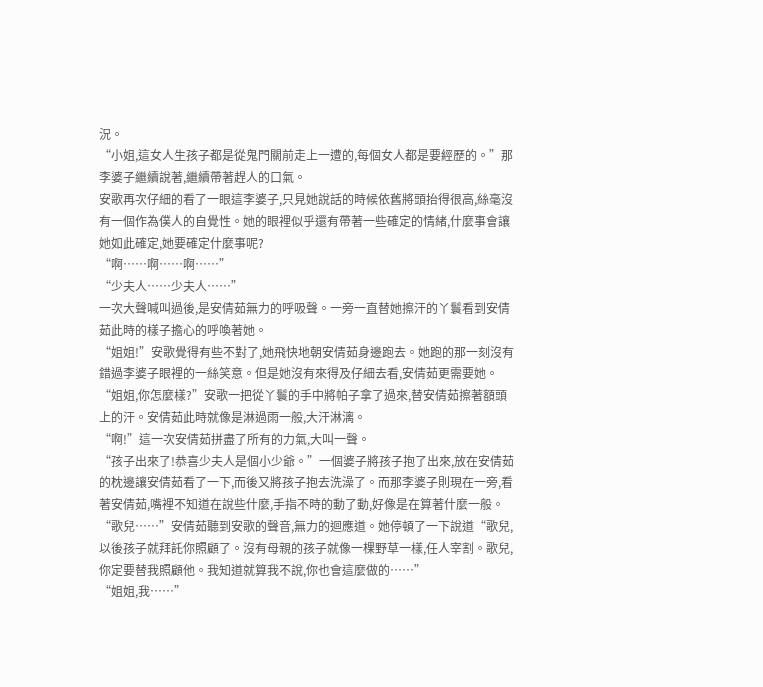況。
“小姐,這女人生孩子都是從鬼門關前走上一遭的,每個女人都是要經歷的。”那李婆子繼續說著,繼續帶著趕人的口氣。
安歌再次仔細的看了一眼這李婆子,只見她說話的時候依舊將頭抬得很高,絲毫沒有一個作為僕人的自覺性。她的眼裡似乎還有帶著一些確定的情緒,什麼事會讓她如此確定,她要確定什麼事呢?
“啊……啊……啊……”
“少夫人……少夫人……”
一次大聲喊叫過後,是安倩茹無力的呼吸聲。一旁一直替她擦汗的丫鬟看到安倩茹此時的樣子擔心的呼喚著她。
“姐姐!”安歌覺得有些不對了,她飛快地朝安倩茹身邊跑去。她跑的那一刻沒有錯過李婆子眼裡的一絲笑意。但是她沒有來得及仔細去看,安倩茹更需要她。
“姐姐,你怎麼樣?”安歌一把從丫鬟的手中將帕子拿了過來,替安倩茹擦著額頭上的汗。安倩茹此時就像是淋過雨一般,大汗淋漓。
“啊!”這一次安倩茹拼盡了所有的力氣,大叫一聲。
“孩子出來了!恭喜少夫人是個小少爺。”一個婆子將孩子抱了出來,放在安倩茹的枕邊讓安倩茹看了一下,而後又將孩子抱去洗澡了。而那李婆子則現在一旁,看著安倩茹,嘴裡不知道在說些什麼,手指不時的動了動,好像是在算著什麼一般。
“歌兒……”安倩茹聽到安歌的聲音,無力的迴應道。她停頓了一下說道“歌兒,以後孩子就拜託你照顧了。沒有母親的孩子就像一棵野草一樣,任人宰割。歌兒,你定要替我照顧他。我知道就算我不說,你也會這麼做的……”
“姐姐,我……”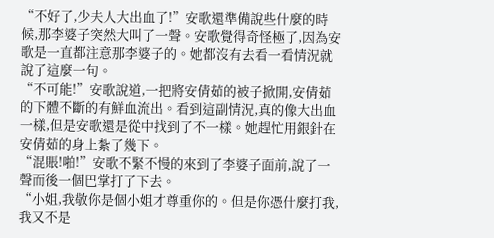“不好了,少夫人大出血了!”安歌還準備說些什麼的時候,那李婆子突然大叫了一聲。安歌覺得奇怪極了,因為安歌是一直都注意那李婆子的。她都沒有去看一看情況就說了這麼一句。
“不可能!”安歌說道,一把將安倩茹的被子掀開,安倩茹的下體不斷的有鮮血流出。看到這副情況,真的像大出血一樣,但是安歌還是從中找到了不一樣。她趕忙用銀針在安倩茹的身上紮了幾下。
“混賬!啪!”安歌不緊不慢的來到了李婆子面前,說了一聲而後一個巴掌打了下去。
“小姐,我敬你是個小姐才尊重你的。但是你憑什麼打我,我又不是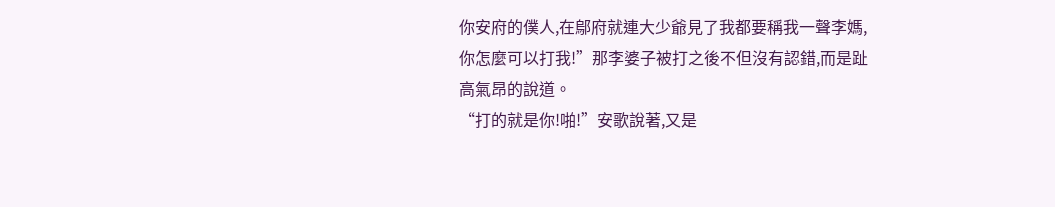你安府的僕人,在鄔府就連大少爺見了我都要稱我一聲李媽,你怎麼可以打我!”那李婆子被打之後不但沒有認錯,而是趾高氣昂的說道。
“打的就是你!啪!”安歌說著,又是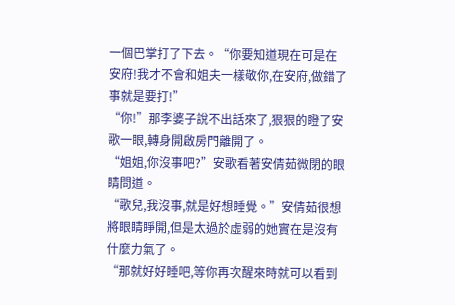一個巴掌打了下去。“你要知道現在可是在安府!我才不會和姐夫一樣敬你,在安府,做錯了事就是要打!”
“你!”那李婆子說不出話來了,狠狠的瞪了安歌一眼,轉身開啟房門離開了。
“姐姐,你沒事吧?”安歌看著安倩茹微閉的眼睛問道。
“歌兒,我沒事,就是好想睡覺。”安倩茹很想將眼睛睜開,但是太過於虛弱的她實在是沒有什麼力氣了。
“那就好好睡吧,等你再次醒來時就可以看到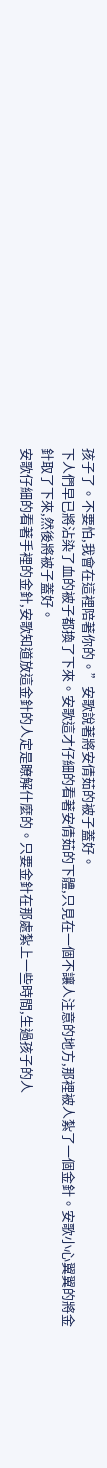孩子了。不要怕,我會在這裡陪著你的。”安歌說著將安倩茹的被子蓋好。
下人們早已將沾染了血的被子都換了下來。安歌這才仔細的看著安倩茹的下體,只見在一個不讓人注意的地方,那裡被人紮了一個金針。安歌小心翼翼的將金針取了下來,然後將被子蓋好。
安歌仔細的看著手裡的金針,安歌知道放這金針的人定是瞭解什麼的。只要金針在那處紮上一些時間,生過孩子的人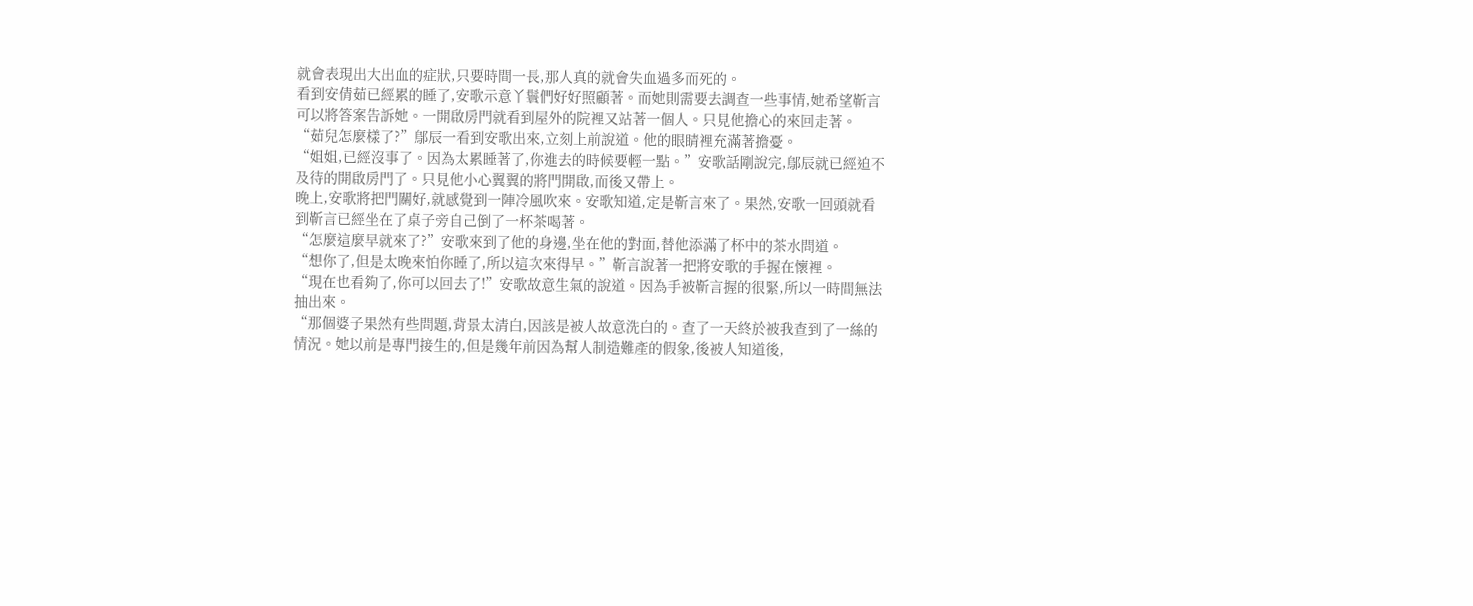就會表現出大出血的症狀,只要時間一長,那人真的就會失血過多而死的。
看到安倩茹已經累的睡了,安歌示意丫鬟們好好照顧著。而她則需要去調查一些事情,她希望靳言可以將答案告訴她。一開啟房門就看到屋外的院裡又站著一個人。只見他擔心的來回走著。
“茹兒怎麼樣了?”鄔辰一看到安歌出來,立刻上前說道。他的眼睛裡充滿著擔憂。
“姐姐,已經沒事了。因為太累睡著了,你進去的時候要輕一點。”安歌話剛說完,鄔辰就已經迫不及待的開啟房門了。只見他小心翼翼的將門開啟,而後又帶上。
晚上,安歌將把門關好,就感覺到一陣冷風吹來。安歌知道,定是靳言來了。果然,安歌一回頭就看到靳言已經坐在了桌子旁自己倒了一杯茶喝著。
“怎麼這麼早就來了?”安歌來到了他的身邊,坐在他的對面,替他添滿了杯中的茶水問道。
“想你了,但是太晚來怕你睡了,所以這次來得早。”靳言說著一把將安歌的手握在懷裡。
“現在也看夠了,你可以回去了!”安歌故意生氣的說道。因為手被靳言握的很緊,所以一時間無法抽出來。
“那個婆子果然有些問題,背景太清白,因該是被人故意洗白的。查了一天終於被我查到了一絲的情況。她以前是專門接生的,但是幾年前因為幫人制造難產的假象,後被人知道後,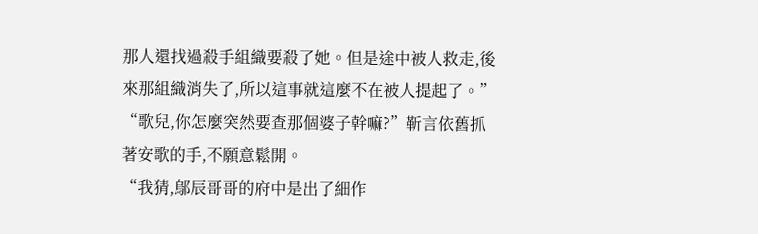那人還找過殺手組織要殺了她。但是途中被人救走,後來那組織消失了,所以這事就這麼不在被人提起了。”
“歌兒,你怎麼突然要查那個婆子幹嘛?”靳言依舊抓著安歌的手,不願意鬆開。
“我猜,鄔辰哥哥的府中是出了細作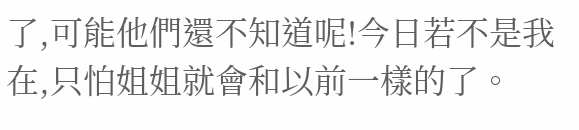了,可能他們還不知道呢!今日若不是我在,只怕姐姐就會和以前一樣的了。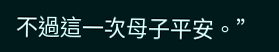不過這一次母子平安。”